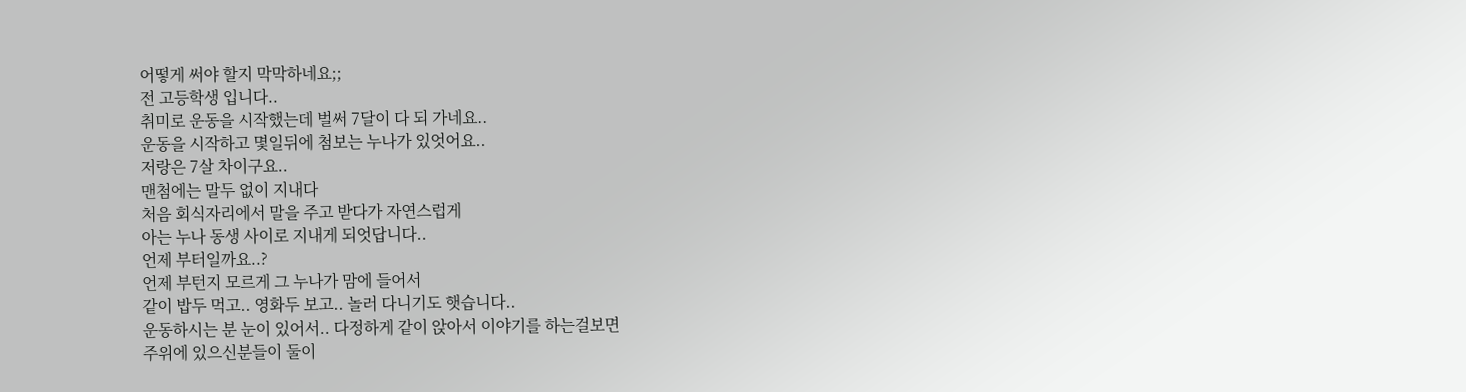어떻게 써야 할지 막막하네요;;
전 고등학생 입니다..
취미로 운동을 시작했는데 벌써 7달이 다 되 가네요..
운동을 시작하고 몇일뒤에 첨보는 누나가 있엇어요..
저랑은 7살 차이구요..
맨첨에는 말두 없이 지내다
처음 회식자리에서 말을 주고 받다가 자연스럽게
아는 누나 동생 사이로 지내게 되엇답니다..
언제 부터일까요..?
언제 부턴지 모르게 그 누나가 맘에 들어서
같이 밥두 먹고.. 영화두 보고.. 놀러 다니기도 햇습니다..
운동하시는 분 눈이 있어서.. 다정하게 같이 앉아서 이야기를 하는걸보면
주위에 있으신분들이 둘이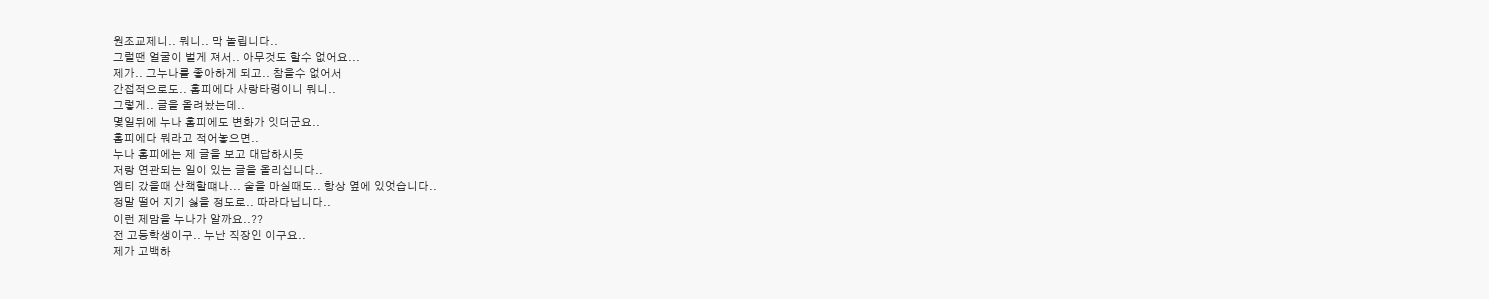원조교제니.. 뭐니.. 막 놀립니다..
그럴땐 얼굴이 벌게 져서.. 아무것도 할수 없어요...
제가.. 그누나를 좋아하게 되고.. 참을수 없어서
간접적으로도.. 홈피에다 사랑타령이니 뭐니..
그렇게.. 글을 올려놨는데..
몇일뒤에 누나 홈피에도 변화가 잇더군요..
홈피에다 뭐라고 적어놓으면..
누나 홈피에는 제 글을 보고 대답하시듯
저랑 연관되는 일이 있는 글을 올리십니다..
엠티 갔을때 산책할떄나... 술을 마실때도.. 항상 옆에 있엇습니다..
정말 떨어 지기 싫을 정도로.. 따라다닙니다..
이런 제맘을 누나가 알까요..??
전 고등학생이구.. 누난 직장인 이구요..
제가 고백하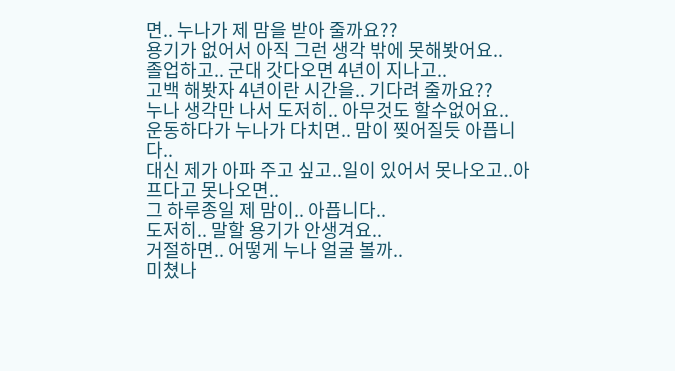면.. 누나가 제 맘을 받아 줄까요??
용기가 없어서 아직 그런 생각 밖에 못해봣어요..
졸업하고.. 군대 갓다오면 4년이 지나고..
고백 해봣자 4년이란 시간을.. 기다려 줄까요??
누나 생각만 나서 도저히.. 아무것도 할수없어요..
운동하다가 누나가 다치면.. 맘이 찢어질듯 아픕니다..
대신 제가 아파 주고 싶고..일이 있어서 못나오고..아프다고 못나오면..
그 하루종일 제 맘이.. 아픕니다..
도저히.. 말할 용기가 안생겨요..
거절하면.. 어떻게 누나 얼굴 볼까..
미쳤나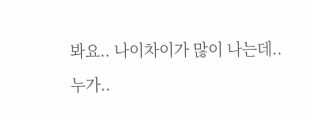봐요.. 나이차이가 많이 나는데..
누가..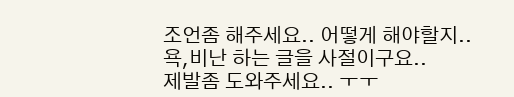조언좀 해주세요.. 어떻게 해야할지..
욕,비난 하는 글을 사절이구요..
제발좀 도와주세요.. ㅜㅜ